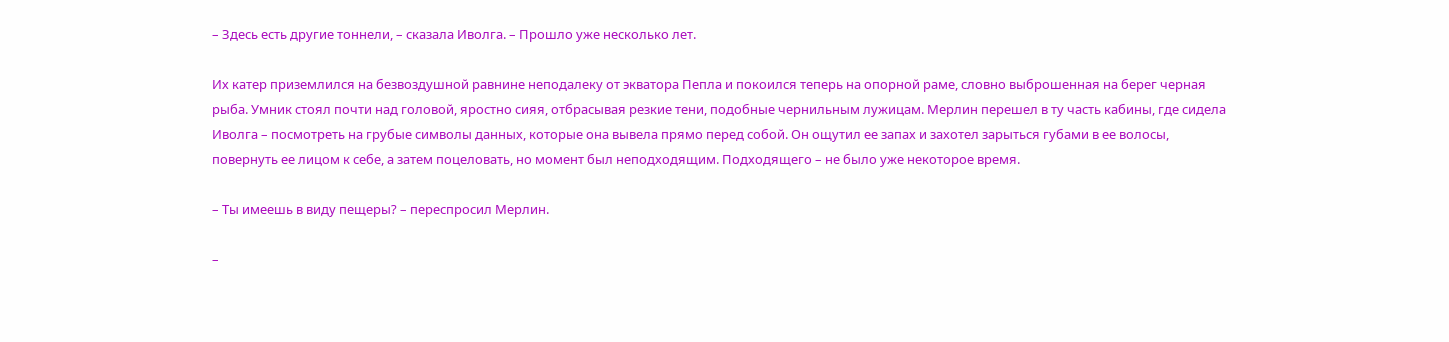– Здесь есть другие тоннели, – сказала Иволга. – Прошло уже несколько лет.

Их катер приземлился на безвоздушной равнине неподалеку от экватора Пепла и покоился теперь на опорной раме, словно выброшенная на берег черная рыба. Умник стоял почти над головой, яростно сияя, отбрасывая резкие тени, подобные чернильным лужицам. Мерлин перешел в ту часть кабины, где сидела Иволга – посмотреть на грубые символы данных, которые она вывела прямо перед собой. Он ощутил ее запах и захотел зарыться губами в ее волосы, повернуть ее лицом к себе, а затем поцеловать, но момент был неподходящим. Подходящего – не было уже некоторое время.

– Ты имеешь в виду пещеры? – переспросил Мерлин.

–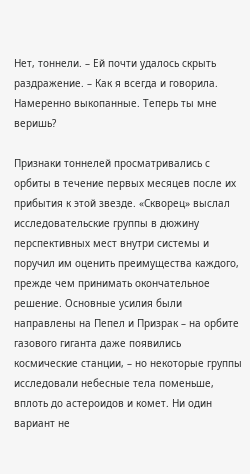Нет, тоннели. – Ей почти удалось скрыть раздражение. – Как я всегда и говорила. Намеренно выкопанные. Теперь ты мне веришь?

Признаки тоннелей просматривались с орбиты в течение первых месяцев после их прибытия к этой звезде. «Скворец» выслал исследовательские группы в дюжину перспективных мест внутри системы и поручил им оценить преимущества каждого, прежде чем принимать окончательное решение. Основные усилия были направлены на Пепел и Призрак – на орбите газового гиганта даже появились космические станции, – но некоторые группы исследовали небесные тела поменьше, вплоть до астероидов и комет. Ни один вариант не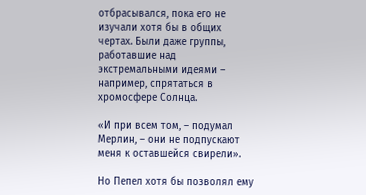отбрасывался, пока его не изучали хотя бы в общих чертах. Были даже группы, работавшие над экстремальными идеями – например, спрятаться в хромосфере Солнца.

«И при всем том, – подумал Мерлин, – они не подпускают меня к оставшейся свирели».

Но Пепел хотя бы позволял ему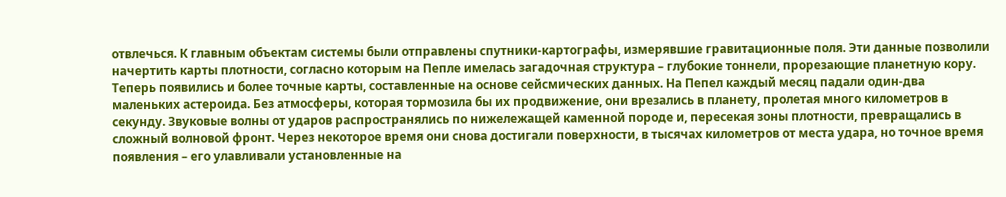отвлечься. К главным объектам системы были отправлены спутники-картографы, измерявшие гравитационные поля. Эти данные позволили начертить карты плотности, согласно которым на Пепле имелась загадочная структура – глубокие тоннели, прорезающие планетную кору. Теперь появились и более точные карты, составленные на основе сейсмических данных. На Пепел каждый месяц падали один-два маленьких астероида. Без атмосферы, которая тормозила бы их продвижение, они врезались в планету, пролетая много километров в секунду. Звуковые волны от ударов распространялись по нижележащей каменной породе и, пересекая зоны плотности, превращались в сложный волновой фронт. Через некоторое время они снова достигали поверхности, в тысячах километров от места удара, но точное время появления – его улавливали установленные на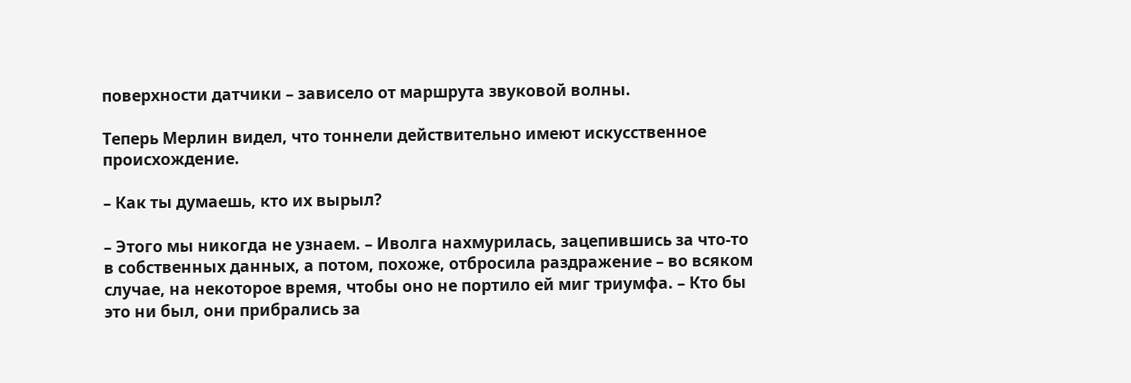поверхности датчики – зависело от маршрута звуковой волны.

Теперь Мерлин видел, что тоннели действительно имеют искусственное происхождение.

– Как ты думаешь, кто их вырыл?

– Этого мы никогда не узнаем. – Иволга нахмурилась, зацепившись за что-то в собственных данных, а потом, похоже, отбросила раздражение – во всяком случае, на некоторое время, чтобы оно не портило ей миг триумфа. – Кто бы это ни был, они прибрались за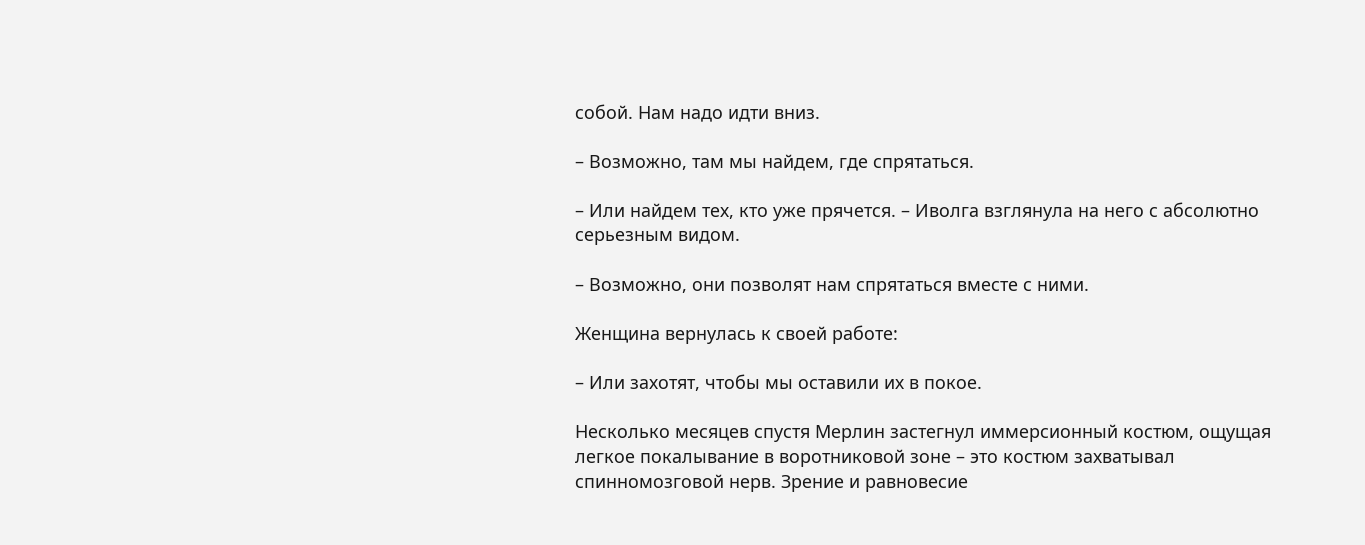собой. Нам надо идти вниз.

– Возможно, там мы найдем, где спрятаться.

– Или найдем тех, кто уже прячется. – Иволга взглянула на него с абсолютно серьезным видом.

– Возможно, они позволят нам спрятаться вместе с ними.

Женщина вернулась к своей работе:

– Или захотят, чтобы мы оставили их в покое.

Несколько месяцев спустя Мерлин застегнул иммерсионный костюм, ощущая легкое покалывание в воротниковой зоне – это костюм захватывал спинномозговой нерв. Зрение и равновесие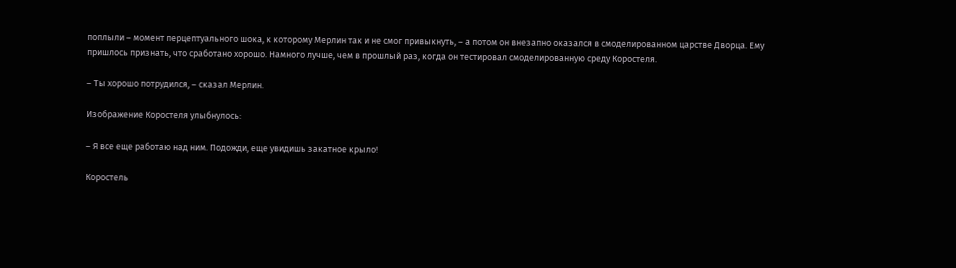поплыли – момент перцептуального шока, к которому Мерлин так и не смог привыкнуть, – а потом он внезапно оказался в смоделированном царстве Дворца. Ему пришлось признать, что сработано хорошо. Намного лучше, чем в прошлый раз, когда он тестировал смоделированную среду Коростеля.

– Ты хорошо потрудился, – сказал Мерлин.

Изображение Коростеля улыбнулось:

– Я все еще работаю над ним. Подожди, еще увидишь закатное крыло!

Коростель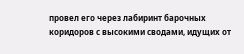провел его через лабиринт барочных коридоров с высокими сводами, идущих от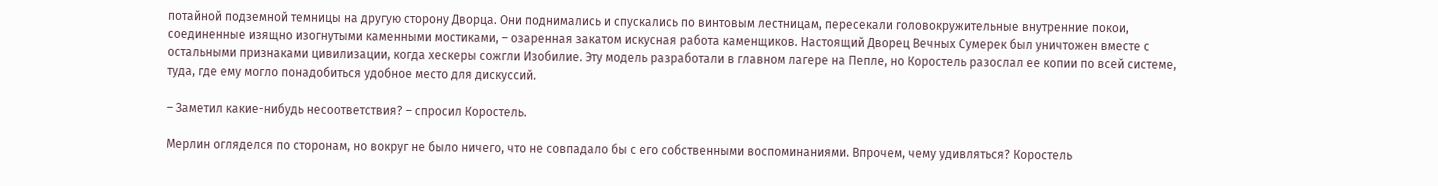потайной подземной темницы на другую сторону Дворца. Они поднимались и спускались по винтовым лестницам, пересекали головокружительные внутренние покои, соединенные изящно изогнутыми каменными мостиками, – озаренная закатом искусная работа каменщиков. Настоящий Дворец Вечных Сумерек был уничтожен вместе с остальными признаками цивилизации, когда хескеры сожгли Изобилие. Эту модель разработали в главном лагере на Пепле, но Коростель разослал ее копии по всей системе, туда, где ему могло понадобиться удобное место для дискуссий.

– Заметил какие-нибудь несоответствия? – спросил Коростель.

Мерлин огляделся по сторонам, но вокруг не было ничего, что не совпадало бы с его собственными воспоминаниями. Впрочем, чему удивляться? Коростель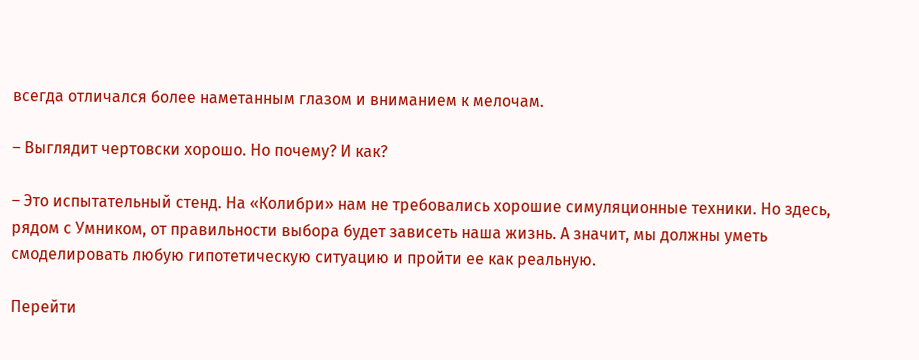всегда отличался более наметанным глазом и вниманием к мелочам.

– Выглядит чертовски хорошо. Но почему? И как?

– Это испытательный стенд. На «Колибри» нам не требовались хорошие симуляционные техники. Но здесь, рядом с Умником, от правильности выбора будет зависеть наша жизнь. А значит, мы должны уметь смоделировать любую гипотетическую ситуацию и пройти ее как реальную.

Перейти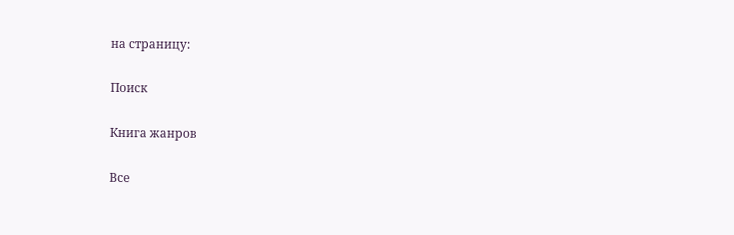на страницу:

Поиск

Книга жанров

Все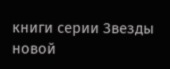книги серии Звезды новой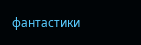фантастики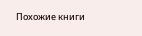Похожие книги